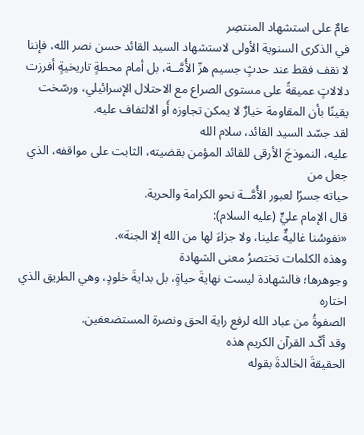عامٌ على استشهاد المنتصِر
في الذكرى السنوية الأولى لاستشهاد السيد القائد حسن نصر الله، فإننا لا نقف فقط عند حدثٍ جسيم هزّ الأُمَّــة، بل أمام محطةٍ تاريخيةٍ أفرزت دلالاتٍ عميقةً على مستوى الصراع مع الاحتلال الإسرائيلي، ورسّخت يقينًا بأن المقاومة خيارٌ لا يمكن تجاوزه أَو الالتفاف عليه.
لقد جسّد السيد القائد، سلام الله
عليه، النموذجَ الأرقى للقائد المؤمن بقضيته، الثابت على مواقفه، الذي جعل من
حياته جسرًا لعبور الأُمَّــة نحو الكرامة والحرية.
قال الإمام عليٍّ (عليه السلام):
«نفوسُنا غاليةٌ علينا، ولا جزاءَ لها من الله إلا الجنة».
وهذه الكلمات تختصرُ معنى الشهادة
وجوهرها؛ فالشهادة ليست نهايةَ حياةٍ، بل بدايةَ خلودٍ، وهي الطريق الذي اختاره
الصفوةُ من عباد الله لرفع راية الحق ونصرة المستضعفين.
وقد أكّـد القرآن الكريم هذه
الحقيقةَ الخالدةَ بقوله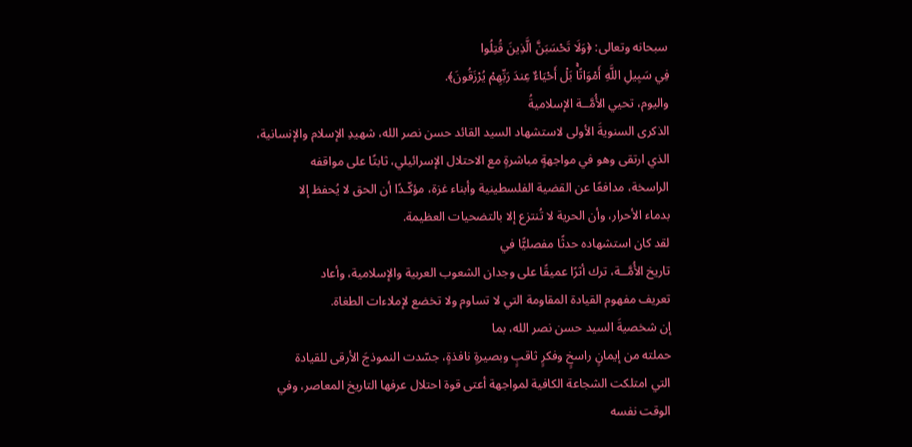سبحانه وتعالى: ﴿وَلَا تَحْسَبَنَّ الَّذِينَ قُتِلُوا
فِي سَبِيلِ اللَّهِ أَمْوَاتًاۚ بَلْ أَحْيَاءٌ عِندَ رَبِّهِمْ يُرْزَقُونَ﴾.
واليوم، تحيي الأُمَّــة الإسلاميةُ
الذكرى السنويةَ الأولى لاستشهاد السيد القائد حسن نصر الله، شهيدِ الإسلام والإنسانية،
الذي ارتقى وهو في مواجهةٍ مباشرةٍ مع الاحتلال الإسرائيلي، ثابتًا على مواقفه
الراسخة، مدافعًا عن القضية الفلسطينية وأبناء غزة، مؤكّـدًا أن الحق لا يُحفظ إلا
بدماء الأحرار، وأن الحرية لا تُنتزع إلا بالتضحيات العظيمة.
لقد كان استشهاده حدثًا مفصليًّا في
تاريخ الأُمَّــة، ترك أثرًا عميقًا على وجدان الشعوب العربية والإسلامية، وأعاد
تعريف مفهوم القيادة المقاومة التي لا تساوم ولا تخضع لإملاءات الطغاة.
إن شخصيةَ السيد حسن نصر الله، بما
حملته من إيمانٍ راسخٍ وفكرٍ ثاقبٍ وبصيرةٍ نافذةٍ، جسّدت النموذجَ الأرقى للقيادة
التي امتلكت الشجاعة الكافية لمواجهة أعتى قوة احتلال عرفها التاريخ المعاصر، وفي
الوقت نفسه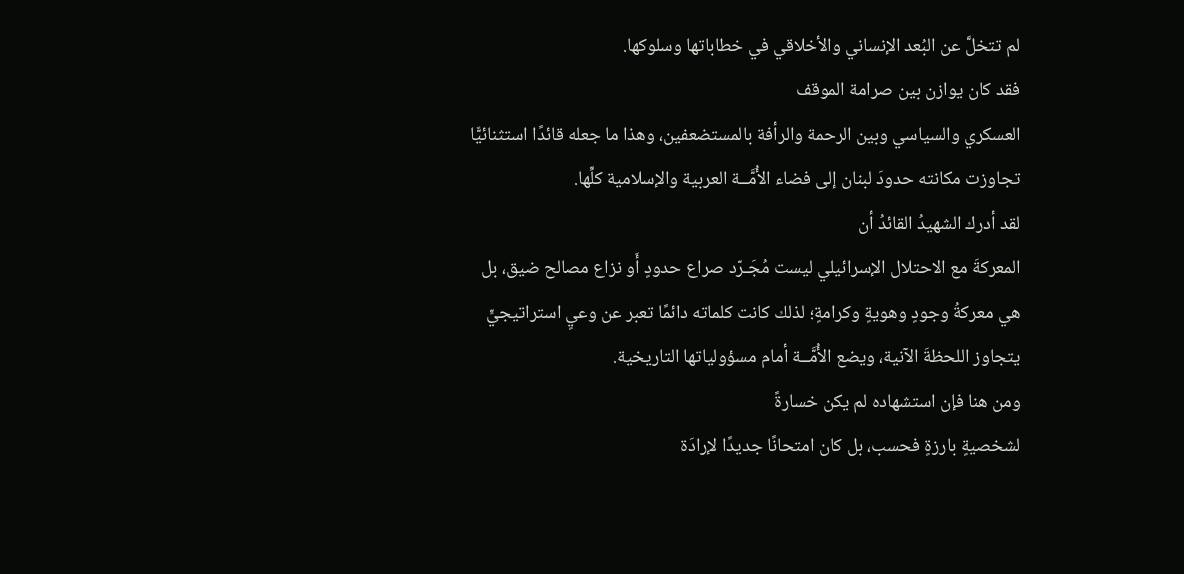لم تتخلَّ عن البُعد الإنساني والأخلاقي في خطاباتها وسلوكها.
فقد كان يوازن بين صرامة الموقف
العسكري والسياسي وبين الرحمة والرأفة بالمستضعفين، وهذا ما جعله قائدًا استثنائيًّا
تجاوزت مكانته حدودَ لبنان إلى فضاء الأُمَّــة العربية والإسلامية كلِّها.
لقد أدرك الشهيدُ القائدُ أن
المعركةَ مع الاحتلال الإسرائيلي ليست مُجَـرّد صراع حدودٍ أَو نزاع مصالح ضيق، بل
هي معركةُ وجودٍ وهويةٍ وكرامةٍ؛ لذلك كانت كلماته دائمًا تعبر عن وعيٍ استراتيجيٍّ
يتجاوز اللحظةَ الآنية، ويضع الأُمَّــة أمام مسؤولياتها التاريخية.
ومن هنا فإن استشهاده لم يكن خسارةً
لشخصيةٍ بارزةٍ فحسب، بل كان امتحانًا جديدًا لإرادَة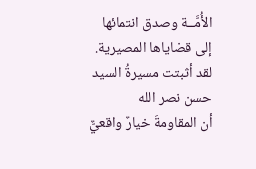الأُمَّــة وصدق انتمائها
إلى قضاياها المصيرية.
لقد أثبتت مسيرةُ السيد حسن نصر الله
أن المقاومةَ خيارٌ واقعيٌّ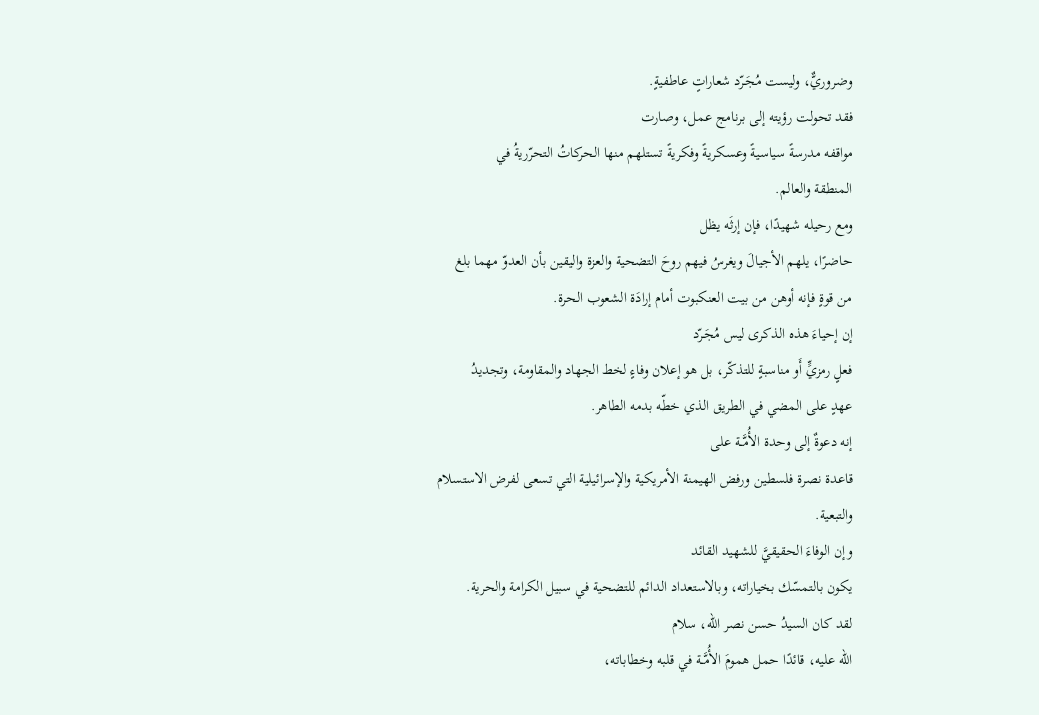وضروريٌّ، وليست مُجَـرّد شعاراتٍ عاطفيةٍ.
فقد تحولت رؤيته إلى برنامج عمل، وصارت
مواقفه مدرسةً سياسيةً وعسكريةً وفكريةً تستلهم منها الحركاتُ التحرّريةُ في
المنطقة والعالم.
ومع رحيله شهيدًا، فإن إرثَه يظل
حاضرًا، يلهم الأجيالَ ويغرسُ فيهم روحَ التضحية والعزة واليقين بأن العدوّ مهما بلغ
من قوةٍ فإنه أوهن من بيت العنكبوت أمام إرادَة الشعوب الحرة.
إن إحياءَ هذه الذكرى ليس مُجَـرّد
فعلٍ رمزيٍّ أَو مناسبةٍ للتذكّر، بل هو إعلان وفاءٍ لخط الجهاد والمقاومة، وتجديدُ
عهدٍ على المضي في الطريق الذي خطّه بدمه الطاهر.
إنه دعوةٌ إلى وحدة الأُمَّــة على
قاعدة نصرة فلسطين ورفض الهيمنة الأمريكية والإسرائيلية التي تسعى لفرض الاستسلام
والتبعية.
وإن الوفاءَ الحقيقيَّ للشهيد القائد
يكون بالتمسّك بخياراته، وبالاستعداد الدائم للتضحية في سبيل الكرامة والحرية.
لقد كان السيدُ حسن نصر الله، سلام
الله عليه، قائدًا حمل همومَ الأُمَّــة في قلبه وخطاباته،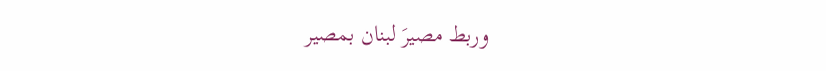وربط مصيرَ لبنان بمصير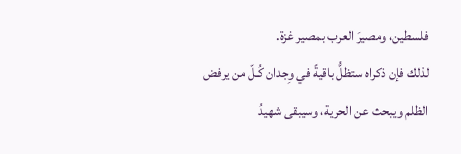فلسطين، ومصيرَ العرب بمصير غزة.
لذلك فإن ذكراه ستظلُّ باقيةً في وِجدان كُـلّ من يرفض الظلم ويبحث عن الحرية، وسيبقى شهيدُ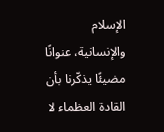الإسلام والإنسانية، عنوانًا مضيئًا يذكّرنا بأن القادة العظماء لا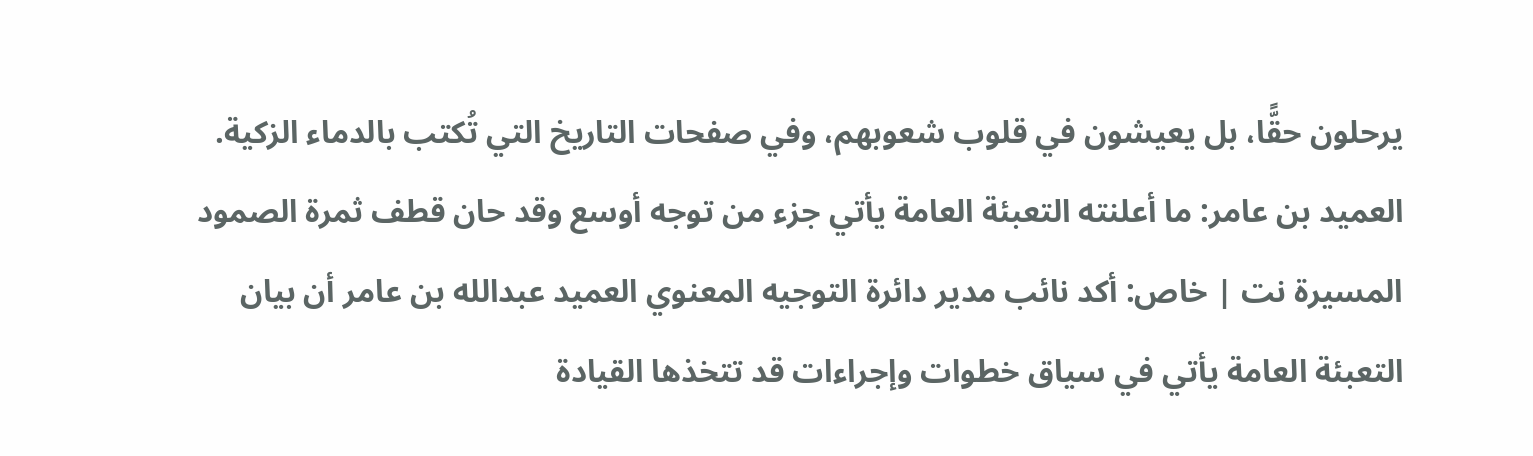يرحلون حقًّا، بل يعيشون في قلوب شعوبهم، وفي صفحات التاريخ التي تُكتب بالدماء الزكية.
العميد بن عامر: ما أعلنته التعبئة العامة يأتي جزء من توجه أوسع وقد حان قطف ثمرة الصمود
المسيرة نت | خاص: أكد نائب مدير دائرة التوجيه المعنوي العميد عبدالله بن عامر أن بيان التعبئة العامة يأتي في سياق خطوات وإجراءات قد تتخذها القيادة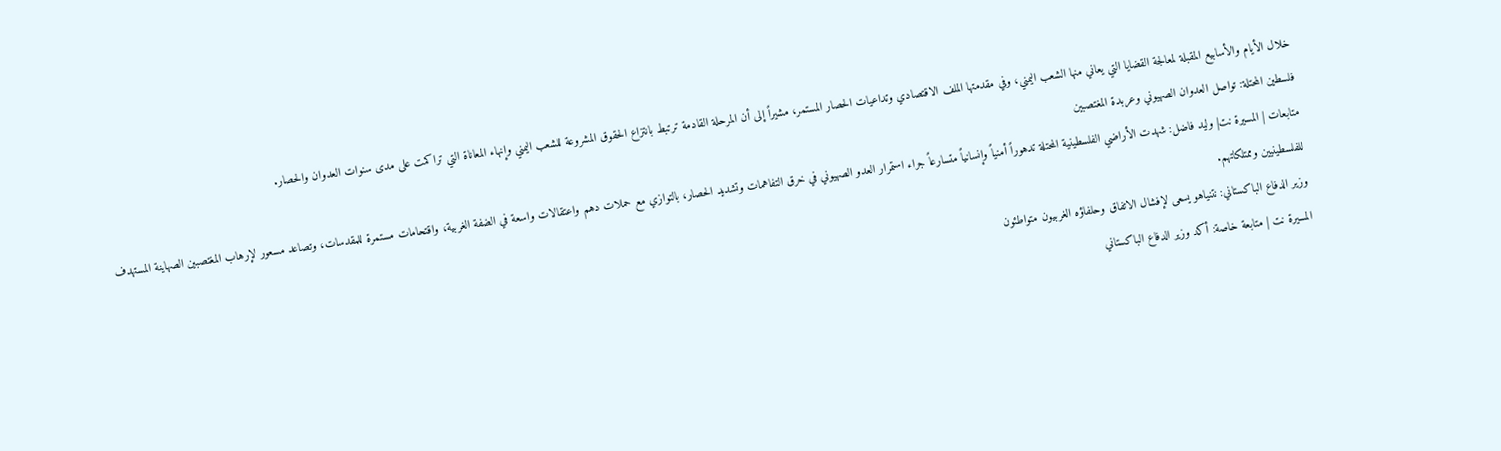خلال الأيام والأسابيع المقبلة لمعالجة القضايا التي يعاني منها الشعب اليمني، وفي مقدمتها الملف الاقتصادي وتداعيات الحصار المستمر، مشيراً إلى أن المرحلة القادمة ترتبط بانتزاع الحقوق المشروعة للشعب اليمني وإنهاء المعاناة التي تراكمت على مدى سنوات العدوان والحصار.
فلسطين المحتلة: تواصل العدوان الصهيوني وعربدة المغتصبين
متابعات | المسيرة نت| وليد فاضل: شهدت الأراضي الفلسطينية المحتلة تدهوراً أمنياً وإنسانياً متسارعاً جراء استمرار العدو الصهيوني في خرق التفاهمات وتشديد الحصار، بالتوازي مع حملات دهم واعتقالات واسعة في الضفة الغربية، واقتحامات مستمرة للمقدسات، وتصاعد مسعور لإرهاب المغتصبين الصهاينة المستهدف للفلسطينيين وممتلكاتهم.
وزير الدفاع الباكستاني: نتنياهو يسعى لإفشال الاتفاق وحلفاؤه الغربيون متواطئون
المسيرة نت | متابعة خاصة: أكد وزير الدفاع الباكستاني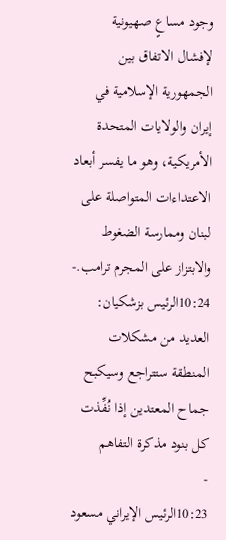وجود مساعٍ صهيونية لإفشال الاتفاق بين الجمهورية الإسلامية في إيران والولايات المتحدة الأمريكية، وهو ما يفسر أبعاد الاعتداءات المتواصلة على لبنان وممارسة الضغوط والابتزاز على المجرم ترامب.-
10:24الرئيس بزشكيان: العديد من مشكلات المنطقة ستتراجع وسيكبح جماح المعتدين إذا نُفِّذت كل بنود مذكرة التفاهم
-
10:23الرئيس الإيراني مسعود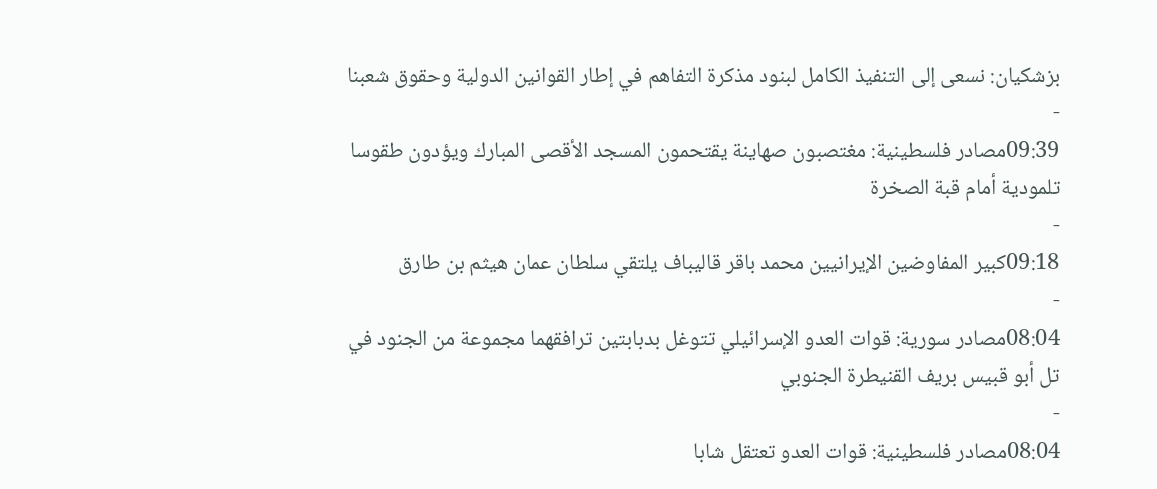بزشكيان: نسعى إلى التنفيذ الكامل لبنود مذكرة التفاهم في إطار القوانين الدولية وحقوق شعبنا
-
09:39مصادر فلسطينية: مغتصبون صهاينة يقتحمون المسجد الأقصى المبارك ويؤدون طقوسا تلمودية أمام قبة الصخرة
-
09:18كبير المفاوضين الإيرانيين محمد باقر قاليباف يلتقي سلطان عمان هيثم بن طارق
-
08:04مصادر سورية: قوات العدو الإسرائيلي تتوغل بدبابتين ترافقهما مجموعة من الجنود في تل أبو قبيس بريف القنيطرة الجنوبي
-
08:04مصادر فلسطينية: قوات العدو تعتقل شابا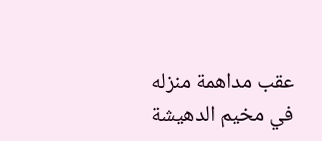عقب مداهمة منزله في مخيم الدهيشة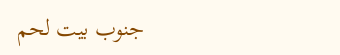جنوب بيت لحم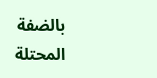بالضفة المحتلة